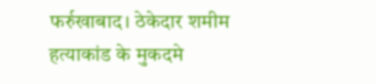फर्रुखाबाद। ठेकेदार शमीम हत्याकांड के मुकदमे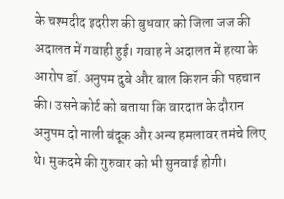के चश्मदीद इदरीश की बुधवार को जिला जज की अदालत में गवाही हुई। गवाह ने अदालत में हत्या के आरोप डॉ. अनुपम दुबे और बाल किशन की पहचान की। उसने कोर्ट को बताया कि वारदात के दौरान अनुपम दो नाली बंदूक और अन्य हमलावर तमंचे लिए थे। मुकदमे की गुरुवार को भी सुनवाई होगी।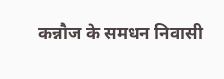कन्नौज के समधन निवासी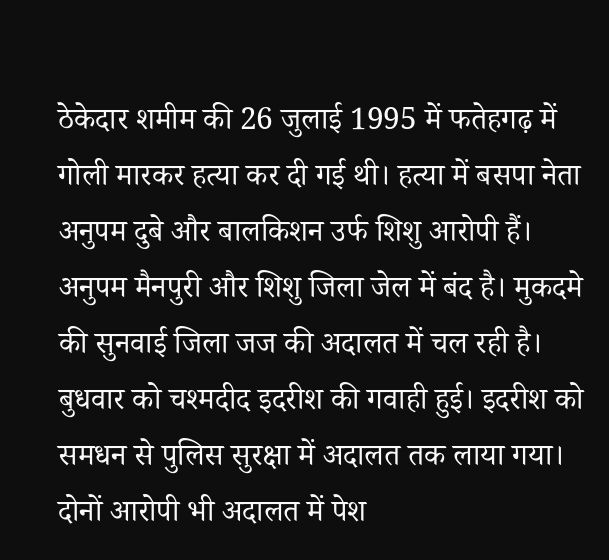ठेकेदार शमीम की 26 जुलाई 1995 में फतेहगढ़ में गोली मारकर हत्या कर दी गई थी। हत्या में बसपा नेता अनुपम दुबे और बालकिशन उर्फ शिशु आरोपी हैं। अनुपम मैनपुरी और शिशु जिला जेल में बंद है। मुकदमे की सुनवाई जिला जज की अदालत में चल रही है। बुधवार को चश्मदीद इदरीश की गवाही हुई। इदरीश को समधन से पुलिस सुरक्षा में अदालत तक लाया गया। दोनों आरोपी भी अदालत में पेश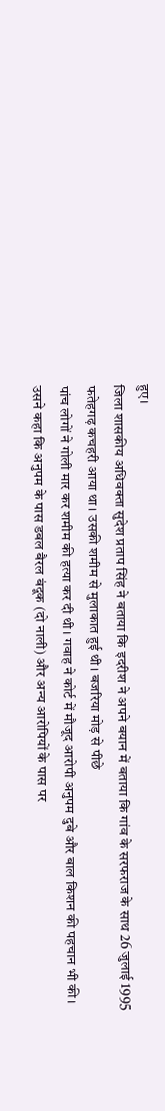हुए।
जिला शासकीय अधिवक्ता सुदेश प्रताप सिंह ने बताया कि इदरीश ने अपने बयान में बताया कि गांव के सरफराज के साथ 26 जुलाई 1995 फतेहगढ़ कचहरी आया था। उसकी शमीम से मुलाकात हुई थी। बजरिया मोड़ से पीछे
पांच लोगों ने गोली मार कर शमीम की हत्या कर दी थी। गवाह ने कोर्ट में मौजूद आरोपी अनुपम दुबे और बाल किशन की पहचान भी की। उसने कहा कि अनुपम के पास डबल बैरल बंदूक (दो नाली) और अन्य आरोपियों के पास पर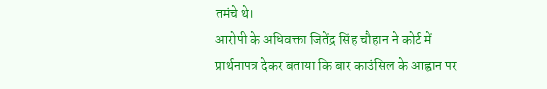तमंचे थे।
आरोपी के अधिवक्ता जितेंद्र सिंह चौहान ने कोर्ट में प्रार्थनापत्र देकर बताया कि बार काउंसिल के आह्वान पर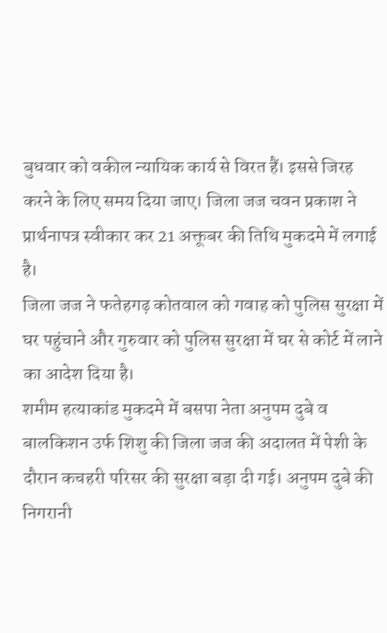बुधवार को वकील न्यायिक कार्य से विरत हैं। इससे जिरह करने के लिए समय दिया जाए। जिला जज चवन प्रकाश ने प्रार्थनापत्र स्वीकार कर 21 अक्तूबर की तिथि मुकदमे में लगाई है।
जिला जज ने फतेहगढ़ कोतवाल को गवाह को पुलिस सुरक्षा में घर पहुंचाने और गुरुवार को पुलिस सुरक्षा में घर से कोर्ट में लाने का आदेश दिया है।
शमीम हत्याकांड मुकदमे में बसपा नेता अनुपम दुबे व बालकिशन उर्फ शिशु की जिला जज की अदालत में पेशी के दौरान कचहरी परिसर की सुरक्षा बड़ा दी गई। अनुपम दुबे की निगरानी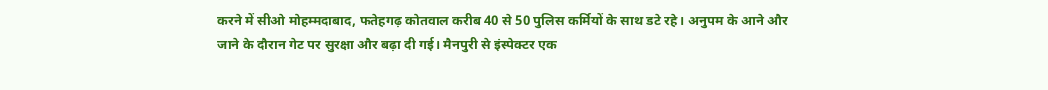करने में सीओ मोहम्मदाबाद, फतेहगढ़ कोतवाल करीब 40 से 50 पुलिस कर्मियों के साथ डटे रहे। अनुपम के आने और जाने के दौरान गेट पर सुरक्षा और बढ़ा दी गई। मैनपुरी से इंस्पेक्टर एक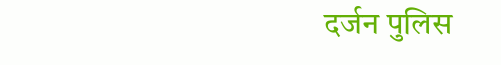दर्जन पुलिस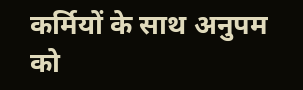कर्मियों के साथ अनुपम को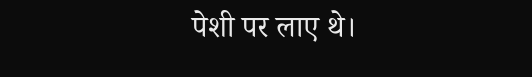पेशी पर लाए थे।